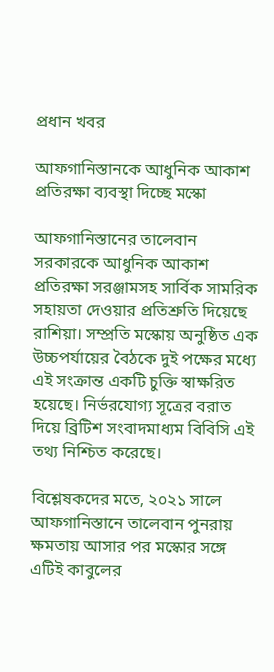প্রধান খবর

আফগানিস্তানকে আধুনিক আকাশ প্রতিরক্ষা ব্যবস্থা দিচ্ছে মস্কো

আফগানিস্তানের তালেবান সরকারকে আধুনিক আকাশ প্রতিরক্ষা সরঞ্জামসহ সার্বিক সামরিক সহায়তা দেওয়ার প্রতিশ্রুতি দিয়েছে রাশিয়া। সম্প্রতি মস্কোয় অনুষ্ঠিত এক উচ্চপর্যায়ের বৈঠকে দুই পক্ষের মধ্যে এই সংক্রান্ত একটি চুক্তি স্বাক্ষরিত হয়েছে। নির্ভরযোগ্য সূত্রের বরাত দিয়ে ব্রিটিশ সংবাদমাধ্যম বিবিসি এই তথ্য নিশ্চিত করেছে।

বিশ্লেষকদের মতে, ২০২১ সালে আফগানিস্তানে তালেবান পুনরায় ক্ষমতায় আসার পর মস্কোর সঙ্গে এটিই কাবুলের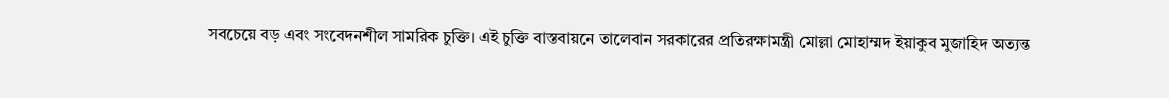সবচেয়ে বড় এবং সংবেদনশীল সামরিক চুক্তি। এই চুক্তি বাস্তবায়নে তালেবান সরকারের প্রতিরক্ষামন্ত্রী মোল্লা মোহাম্মদ ইয়াকুব মুজাহিদ অত্যন্ত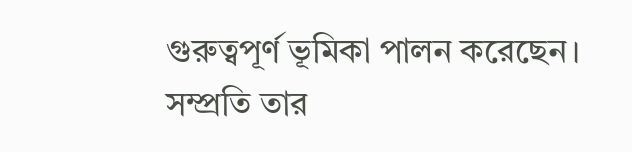গুরুত্বপূর্ণ ভূমিকা পালন করেছেন। সম্প্রতি তার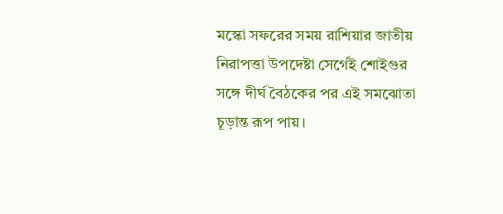মস্কো সফরের সময় রাশিয়ার জাতীয় নিরাপত্তা উপদেষ্টা সের্গেই শোইগুর সঙ্গে দীর্ঘ বৈঠকের পর এই সমঝোতা চূড়ান্ত রূপ পায়।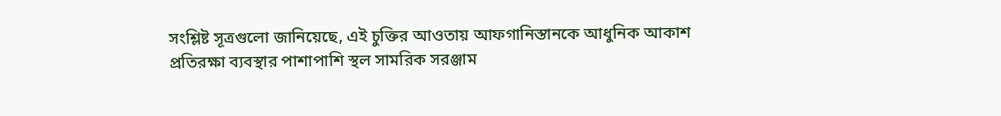সংশ্লিষ্ট সূত্রগুলো জানিয়েছে, এই চুক্তির আওতায় আফগানিস্তানকে আধুনিক আকাশ প্রতিরক্ষা ব্যবস্থার পাশাপাশি স্থল সামরিক সরঞ্জাম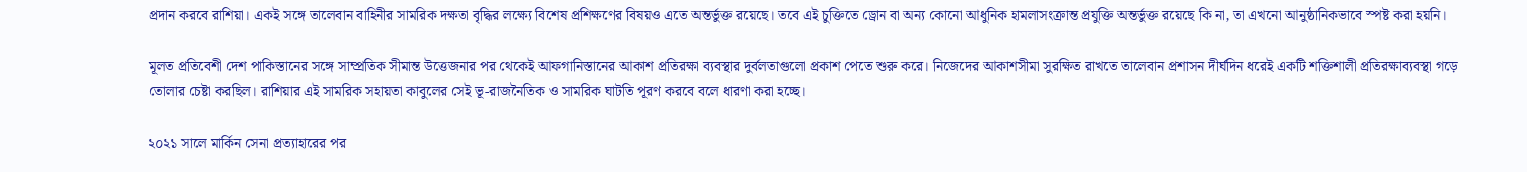প্রদান করবে রাশিয়া। একই সঙ্গে তালেবান বাহিনীর সামরিক দক্ষতা বৃদ্ধির লক্ষ্যে বিশেষ প্রশিক্ষণের বিষয়ও এতে অন্তর্ভুক্ত রয়েছে। তবে এই চুক্তিতে ড্রোন বা অন্য কোনো আধুনিক হামলাসংক্রান্ত প্রযুক্তি অন্তর্ভুক্ত রয়েছে কি না, তা এখনো আনুষ্ঠানিকভাবে স্পষ্ট করা হয়নি।

মূলত প্রতিবেশী দেশ পাকিস্তানের সঙ্গে সাম্প্রতিক সীমান্ত উত্তেজনার পর থেকেই আফগানিস্তানের আকাশ প্রতিরক্ষা ব্যবস্থার দুর্বলতাগুলো প্রকাশ পেতে শুরু করে। নিজেদের আকাশসীমা সুরক্ষিত রাখতে তালেবান প্রশাসন দীর্ঘদিন ধরেই একটি শক্তিশালী প্রতিরক্ষাব্যবস্থা গড়ে তোলার চেষ্টা করছিল। রাশিয়ার এই সামরিক সহায়তা কাবুলের সেই ভূ-রাজনৈতিক ও সামরিক ঘাটতি পূরণ করবে বলে ধারণা করা হচ্ছে।

২০২১ সালে মার্কিন সেনা প্রত্যাহারের পর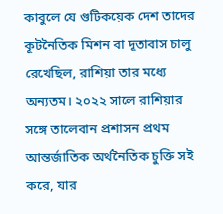কাবুলে যে গুটিকয়েক দেশ তাদের কূটনৈতিক মিশন বা দূতাবাস চালু রেখেছিল, রাশিয়া তার মধ্যে অন্যতম। ২০২২ সালে রাশিয়ার সঙ্গে তালেবান প্রশাসন প্রথম আন্তর্জাতিক অর্থনৈতিক চুক্তি সই করে, যার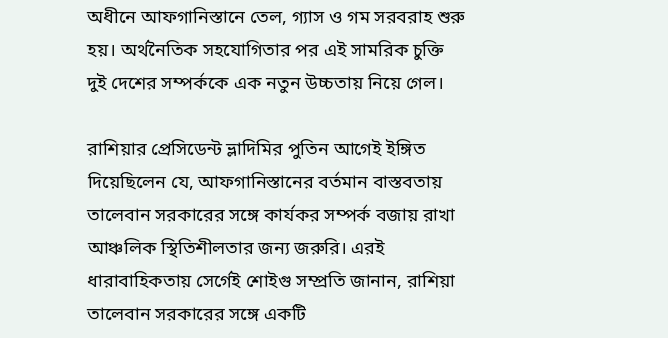অধীনে আফগানিস্তানে তেল, গ্যাস ও গম সরবরাহ শুরু হয়। অর্থনৈতিক সহযোগিতার পর এই সামরিক চুক্তি দুই দেশের সম্পর্ককে এক নতুন উচ্চতায় নিয়ে গেল।

রাশিয়ার প্রেসিডেন্ট ভ্লাদিমির পুতিন আগেই ইঙ্গিত দিয়েছিলেন যে, আফগানিস্তানের বর্তমান বাস্তবতায় তালেবান সরকারের সঙ্গে কার্যকর সম্পর্ক বজায় রাখা আঞ্চলিক স্থিতিশীলতার জন্য জরুরি। এরই ধারাবাহিকতায় সের্গেই শোইগু সম্প্রতি জানান, রাশিয়া তালেবান সরকারের সঙ্গে একটি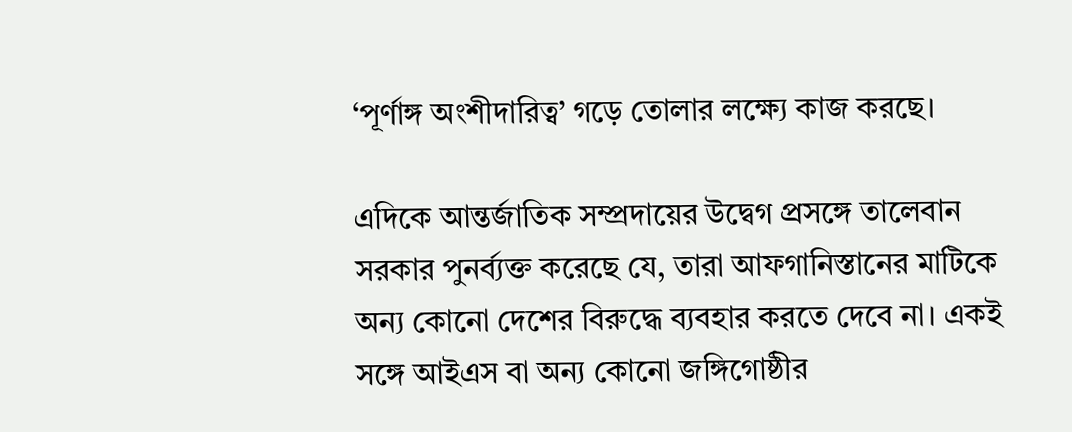‘পূর্ণাঙ্গ অংশীদারিত্ব’ গড়ে তোলার লক্ষ্যে কাজ করছে।

এদিকে আন্তর্জাতিক সম্প্রদায়ের উদ্বেগ প্রসঙ্গে তালেবান সরকার পুনর্ব্যক্ত করেছে যে, তারা আফগানিস্তানের মাটিকে অন্য কোনো দেশের বিরুদ্ধে ব্যবহার করতে দেবে না। একই সঙ্গে আইএস বা অন্য কোনো জঙ্গিগোষ্ঠীর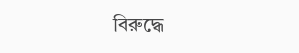বিরুদ্ধে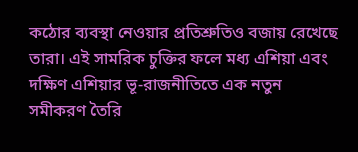কঠোর ব্যবস্থা নেওয়ার প্রতিশ্রুতিও বজায় রেখেছে তারা। এই সামরিক চুক্তির ফলে মধ্য এশিয়া এবং দক্ষিণ এশিয়ার ভূ-রাজনীতিতে এক নতুন সমীকরণ তৈরি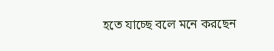হতে যাচ্ছে বলে মনে করছেন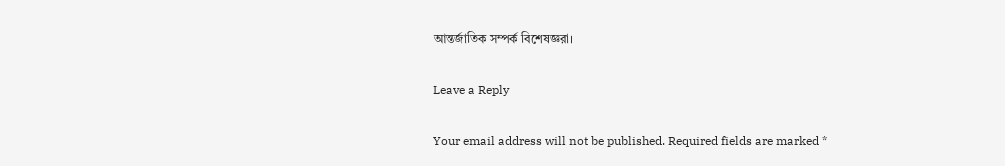আন্তর্জাতিক সম্পর্ক বিশেষজ্ঞরা।

Leave a Reply

Your email address will not be published. Required fields are marked *